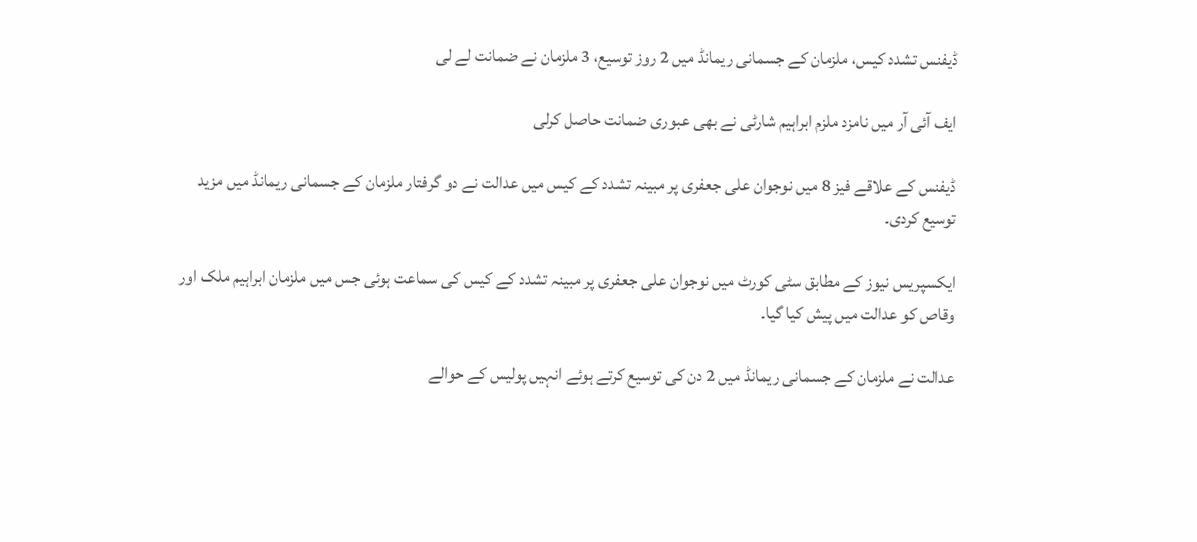ڈیفنس تشدد کیس، ملزمان کے جسمانی ریمانڈ میں 2 روز توسیع، 3 ملزمان نے ضمانت لے لی

ایف آئی آر میں نامزد ملزم ابراہیم شارٹی نے بھی عبوری ضمانت حاصل کرلی

ڈیفنس کے علاقے فیز 8 میں نوجوان علی جعفری پر مبینہ تشدد کے کیس میں عدالت نے دو گرفتار ملزمان کے جسمانی ریمانڈ میں مزید توسیع کردی۔

ایکسپریس نیوز کے مطابق سٹی کورٹ میں نوجوان علی جعفری پر مبینہ تشدد کے کیس کی سماعت ہوئی جس میں ملزمان ابراہیم ملک اور وقاص کو عدالت میں پیش کیا گیا۔

عدالت نے ملزمان کے جسمانی ریمانڈ میں 2 دن کی توسیع کرتے ہوئے انہیں پولیس کے حوالے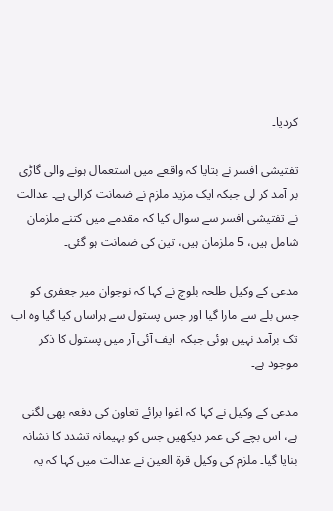کردیا۔

تفتیشی افسر نے بتایا کہ واقعے میں استعمال ہونے والی گاڑی بر آمد کر لی جبکہ ایک مزید ملزم نے ضمانت کرالی ہے۔ عدالت نے تفتیشی افسر سے سوال کیا کہ مقدمے میں کتنے ملزمان شامل ہیں، 5 ملزمان ہیں، تین کی ضمانت ہو گئی۔

مدعی کے وکیل طلحہ بلوچ نے کہا کہ نوجوان میر جعفری کو جس بلے سے مارا گیا اور جس پستول سے ہراساں کیا گیا وہ اب تک برآمد نہیں ہوئی جبکہ  ایف آئی آر میں پستول کا ذکر موجود ہے۔

مدعی کے وکیل نے کہا کہ اغوا برائے تعاون کی دفعہ بھی لگنی ہے، اس بچے کی عمر دیکھیں جس کو بہیمانہ تشدد کا نشانہ بنایا گیا۔ ملزم کی وکیل قرۃ العین نے عدالت میں کہا کہ یہ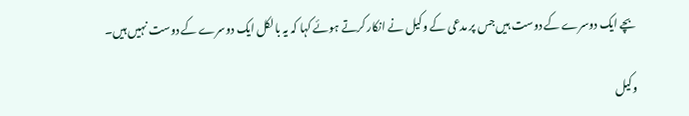بچے ایک دوسرے کے دوست ہیں جس پر مدعی کے وکیل نے انکار کرتے ہوئے کہا کہ یہ بالکل ایک دوسرے کے دوست نہیں ہیں۔

وکیل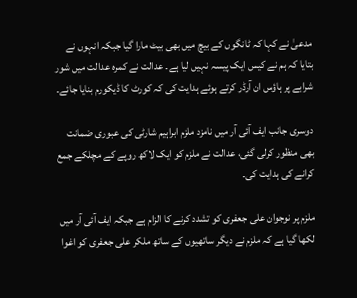مدعیٰ نے کہا کہ ٹانگوں کے بیچ میں بھی بیٹ مارا گیا جبکہ انہوں نے بتایا کہ ہم نے کیس ایک پیسہ نہیں لیا ہے۔ عدالت نے کمرہ عدالت میں شور شرابے پر ہاؤس ان آرڈر کرتے ہوئے ہدایت کی کہ کورٹ کا ڈیکورم بنایا جائے۔

دوسری جانب ایف آئی آر میں نامزد ملزم ابراہیم شارٹی کی عبوری ضمانت بھی منظور کرلی گئی، عدالت نے ملزم کو ایک لاکھ روپے کے مچلکے جمع کرانے کی ہدایت کی۔

ملزم پر نوجوان علی جعفری کو تشدد کرنے کا الزام ہے جبکہ ایف آئی آر میں لکھا گیا ہے کہ ملزم نے دیگر ساتھیوں کے ساتھ ملکر علی جعفری کو اغوا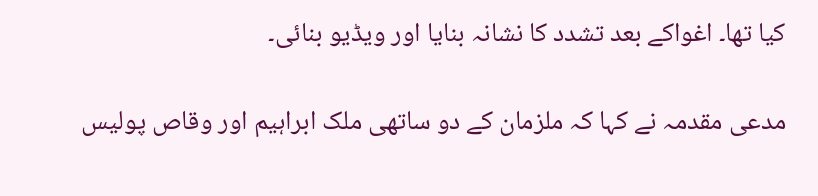کیا تھا۔ اغواکے بعد تشدد کا نشانہ بنایا اور ویڈیو بنائی۔

مدعی مقدمہ نے کہا کہ ملزمان کے دو ساتھی ملک ابراہیم اور وقاص پولیس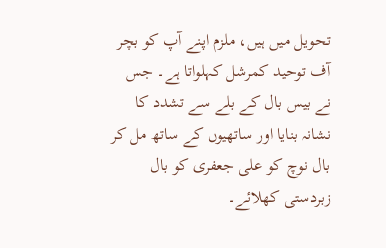تحویل میں ہیں، ملزم اپنے آپ کو بچر آف توحید کمرشل کہلواتا ہے۔ جس نے بیس بال کے بلے سے تشدد کا نشانہ بنایا اور ساتھیوں کے ساتھ مل کر بال نوچ کو علی جعفری کو بال زبردستی کھلائے۔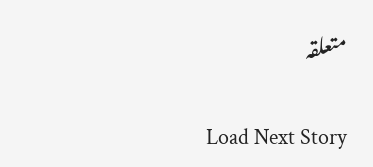متعلقہ

Load Next Story